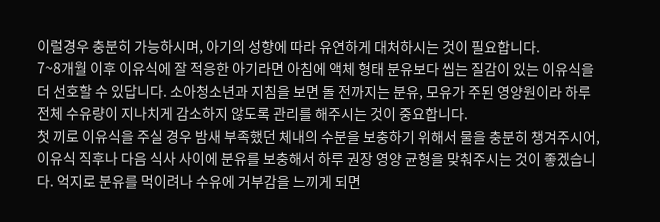이럴경우 충분히 가능하시며, 아기의 성향에 따라 유연하게 대처하시는 것이 필요합니다.
7~8개월 이후 이유식에 잘 적응한 아기라면 아침에 액체 형태 분유보다 씹는 질감이 있는 이유식을 더 선호할 수 있답니다. 소아청소년과 지침을 보면 돌 전까지는 분유, 모유가 주된 영양원이라 하루 전체 수유량이 지나치게 감소하지 않도록 관리를 해주시는 것이 중요합니다.
첫 끼로 이유식을 주실 경우 밤새 부족했던 체내의 수분을 보충하기 위해서 물을 충분히 챙겨주시어, 이유식 직후나 다음 식사 사이에 분유를 보충해서 하루 권장 영양 균형을 맞춰주시는 것이 좋겠습니다. 억지로 분유를 먹이려나 수유에 거부감을 느끼게 되면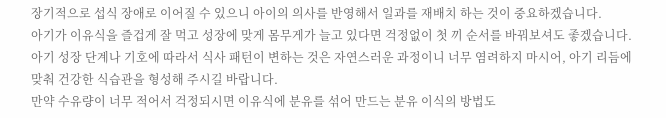장기적으로 섭식 장애로 이어질 수 있으니 아이의 의사를 반영해서 일과를 재배치 하는 것이 중요하겠습니다.
아기가 이유식을 즐겁게 잘 먹고 성장에 맞게 몸무게가 늘고 있다면 걱정없이 첫 끼 순서를 바꿔보셔도 좋겠습니다. 아기 성장 단계나 기호에 따라서 식사 패턴이 변하는 것은 자연스러운 과정이니 너무 염려하지 마시어, 아기 리듬에 맞춰 건강한 식습관을 형성해 주시길 바랍니다.
만약 수유량이 너무 적어서 걱정되시면 이유식에 분유를 섞어 만드는 분유 이식의 방법도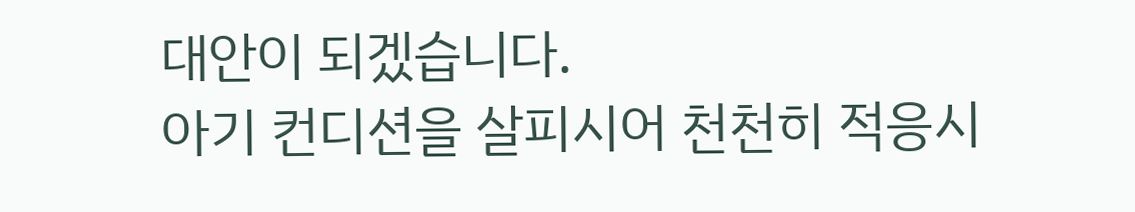대안이 되겠습니다.
아기 컨디션을 살피시어 천천히 적응시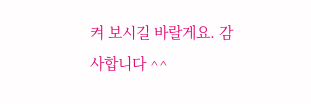켜 보시길 바랄게요. 감사합니다 ^^